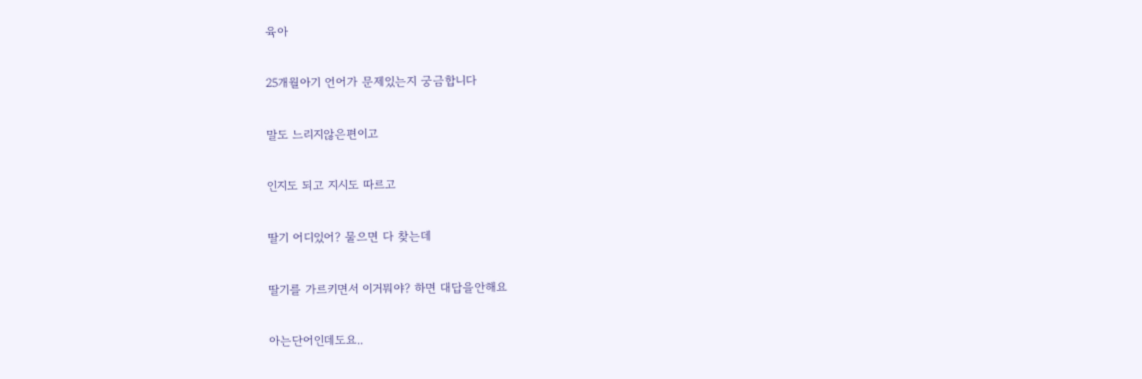육아

25개월아기 언어가 문제있는지 궁금합니다

말도 느리지않은편이고

인지도 되고 지시도 따르고

딸기 어디있어? 물으면 다 찾는데

딸기를 가르키면서 이거뭐야? 하면 대답을안해요

아는단어인데도요..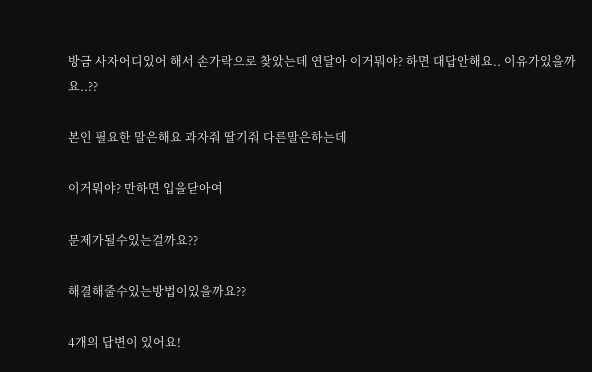방금 사자어디있어 해서 손가락으로 찾았는데 연달아 이거뭐야? 하면 대답안해요.. 이유가있을까요..??

본인 필요한 말은해요 과자줘 딸기줘 다른말은하는데

이거뭐야? 만하면 입을닫아여

문제가될수있는걸까요??

해결해줄수있는방법이있을까요??

4개의 답변이 있어요!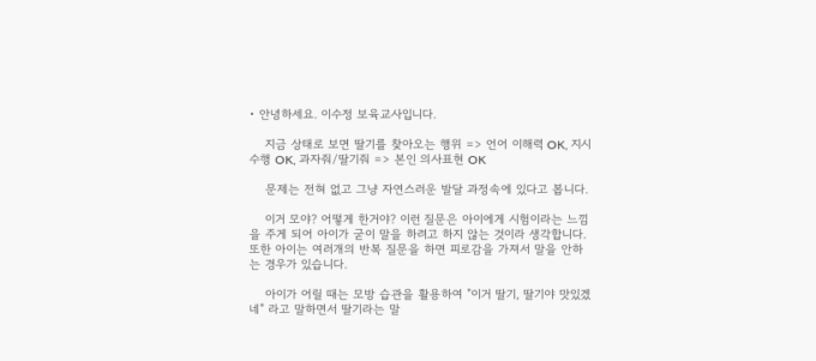• 안녕하세요. 이수정 보육교사입니다.

    지금 상태로 보면 딸기를 찾아오는 행위 => 언어 이해력 OK, 지시 수행 OK, 과자줘/딸기줘 => 본인 의사표현 OK

    문제는 전혀 없고 그냥 자연스러운 발달 과정속에 있다고 봅니다.

    이거 모야? 어떻게 한거야? 이런 질문은 아이에게 시험이라는 느낌을 주게 되어 아이가 굳이 말을 하려고 하지 않는 것이라 생각합니다. 또한 아이는 여러개의 반복 질문을 하면 피로감을 가져서 말을 안하는 경우가 있습니다.

    아이가 어릴 때는 모방 습관을 활용하여 "이거 딸기, 딸기야 맛있겠네" 라고 말하면서 딸기라는 말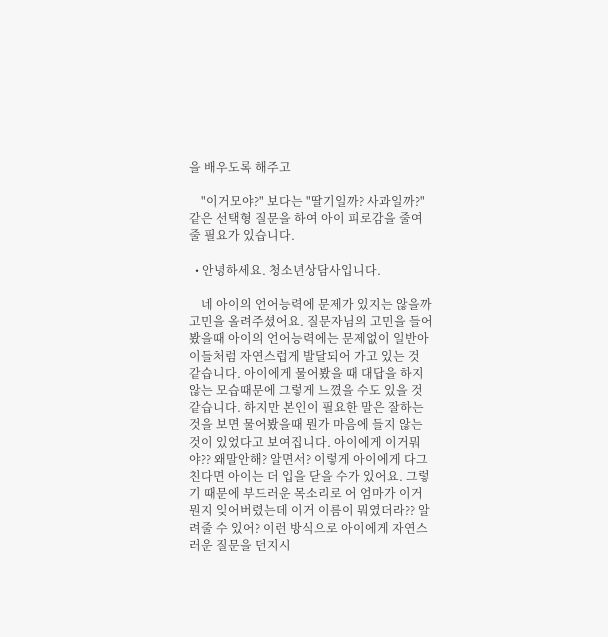을 배우도록 해주고

    "이거모야?" 보다는 "딸기일까? 사과일까?" 같은 선택형 질문을 하여 아이 피로감을 줄여줄 필요가 있습니다.

  • 안녕하세요. 청소년상담사입니다.

    네 아이의 언어능력에 문제가 있지는 않을까 고민을 올려주셨어요. 질문자님의 고민을 들어봤을때 아이의 언어능력에는 문제없이 일반아이들처럼 자연스럽게 발달되어 가고 있는 것 같습니다. 아이에게 물어봤을 때 대답을 하지않는 모습때문에 그렇게 느꼈을 수도 있을 것 같습니다. 하지만 본인이 필요한 말은 잘하는 것을 보면 물어봤을때 뭔가 마음에 들지 않는 것이 있었다고 보여집니다. 아이에게 이거뭐야?? 왜말안해? 알면서? 이렇게 아이에게 다그친다면 아이는 더 입을 닫을 수가 있어요. 그렇기 때문에 부드러운 목소리로 어 엄마가 이거 뭔지 잊어버렸는데 이거 이름이 뭐였더라?? 알려줄 수 있어? 이런 방식으로 아이에게 자연스러운 질문을 던지시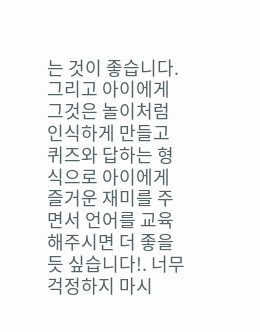는 것이 좋습니다. 그리고 아이에게 그것은 놀이처럼 인식하게 만들고 퀴즈와 답하는 형식으로 아이에게 즐거운 재미를 주면서 언어를 교육해주시면 더 좋을 듯 싶습니다!. 너무 걱정하지 마시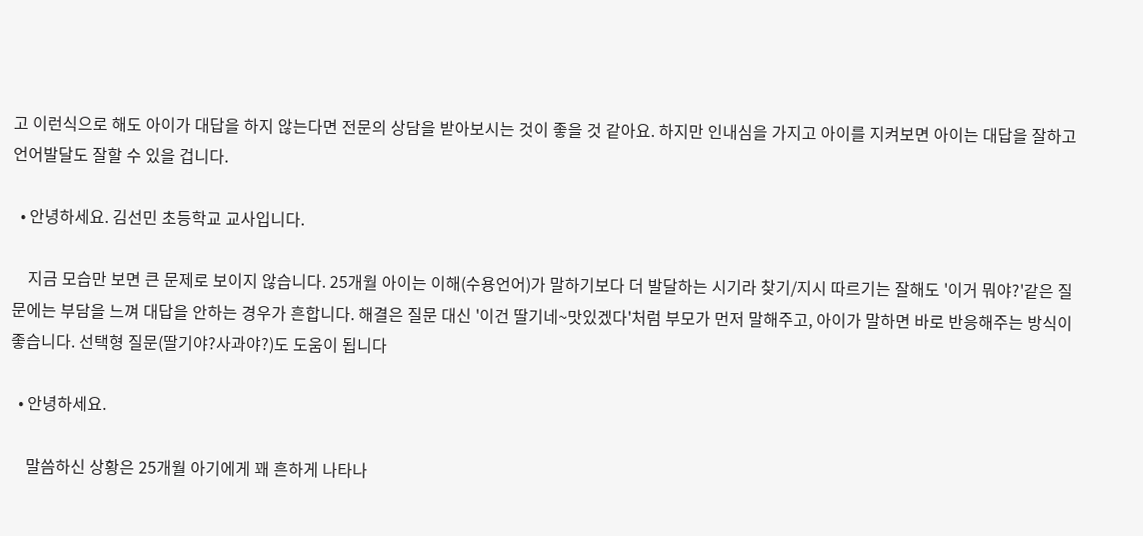고 이런식으로 해도 아이가 대답을 하지 않는다면 전문의 상담을 받아보시는 것이 좋을 것 같아요. 하지만 인내심을 가지고 아이를 지켜보면 아이는 대답을 잘하고 언어발달도 잘할 수 있을 겁니다.

  • 안녕하세요. 김선민 초등학교 교사입니다.

    지금 모습만 보면 큰 문제로 보이지 않습니다. 25개월 아이는 이해(수용언어)가 말하기보다 더 발달하는 시기라 찾기/지시 따르기는 잘해도 '이거 뭐야?'같은 질문에는 부담을 느껴 대답을 안하는 경우가 흔합니다. 해결은 질문 대신 '이건 딸기네~맛있겠다'처럼 부모가 먼저 말해주고, 아이가 말하면 바로 반응해주는 방식이 좋습니다. 선택형 질문(딸기야?사과야?)도 도움이 됩니다

  • 안녕하세요.

    말씀하신 상황은 25개월 아기에게 꽤 흔하게 나타나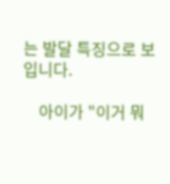는 발달 특징으로 보입니다.

    아이가 "이거 뭐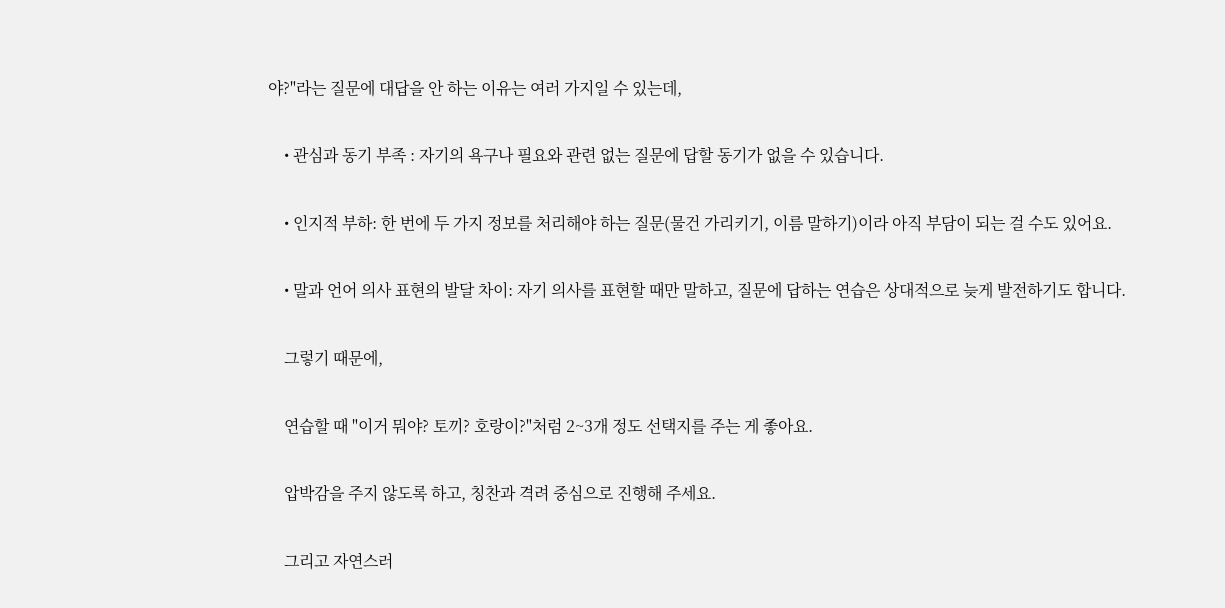야?"라는 질문에 대답을 안 하는 이유는 여러 가지일 수 있는데,

    • 관심과 동기 부족 : 자기의 욕구나 필요와 관련 없는 질문에 답할 동기가 없을 수 있습니다.

    • 인지적 부하: 한 번에 두 가지 정보를 처리해야 하는 질문(물건 가리키기, 이름 말하기)이라 아직 부담이 되는 걸 수도 있어요.

    • 말과 언어 의사 표현의 발달 차이: 자기 의사를 표현할 때만 말하고, 질문에 답하는 연습은 상대적으로 늦게 발전하기도 합니다.

    그렇기 때문에,

    연습할 때 "이거 뭐야? 토끼? 호랑이?"처럼 2~3개 정도 선택지를 주는 게 좋아요.

    압박감을 주지 않도록 하고, 칭찬과 격려 중심으로 진행해 주세요.

    그리고 자연스러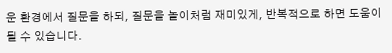운 환경에서 질문을 하되, 질문을 놀이처럼 재미있게, 반복적으로 하면 도움이 될 수 있습니다.